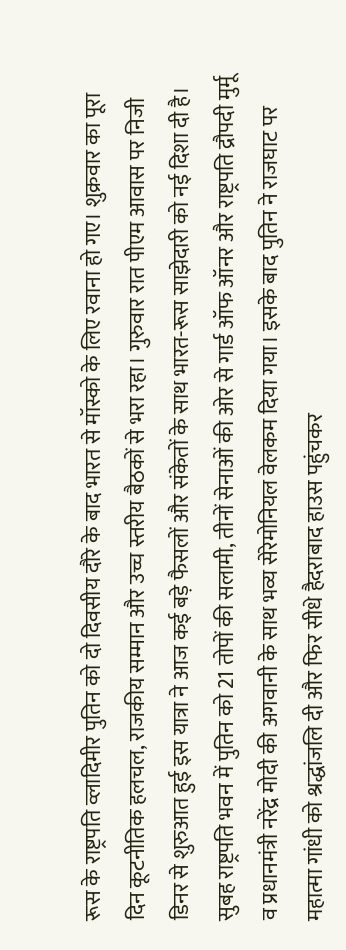रूस के राष्ट्रपति व्लादिमीर पुतिन को दो दिवसीय दौरे के बाद भारत से मॉस्को के लिए रवाना हो गए। शुक्रवार का पूरा दिन कूटनीतिक हलचल, राजकीय सम्मान और उच्च स्तरीय बैठकों से भरा रहा। गुरुवार रात पीएम आवास पर निजी डिनर से शुरुआत हुई इस यात्रा ने आज कई बड़े फैसलों और संकेतों के साथ भारत-रूस साझेदारी को नई दिशा दी है। सुबह राष्ट्रपति भवन में पुतिन को 21 तोपों की सलामी, तीनों सेनाओं की ओर से गार्ड ऑफ ऑनर और राष्ट्रपति द्रौपदी मुर्मू व प्रधानमंत्री नरेंद्र मोदी की अगवानी के साथ भव्य सेरेमोनियल वेलकम दिया गया। इसके बाद पुतिन ने राजघाट पर महात्मा गांधी को श्रद्धांजलि दी और फिर सीधे हैदराबाद हाउस पहुंचकर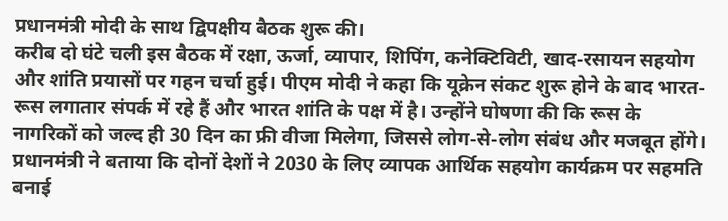प्रधानमंत्री मोदी के साथ द्विपक्षीय बैठक शुरू की।
करीब दो घंटे चली इस बैठक में रक्षा, ऊर्जा, व्यापार, शिपिंग, कनेक्टिविटी, खाद-रसायन सहयोग और शांति प्रयासों पर गहन चर्चा हुई। पीएम मोदी ने कहा कि यूक्रेन संकट शुरू होने के बाद भारत-रूस लगातार संपर्क में रहे हैं और भारत शांति के पक्ष में है। उन्होंने घोषणा की कि रूस के नागरिकों को जल्द ही 30 दिन का फ्री वीजा मिलेगा, जिससे लोग-से-लोग संबंध और मजबूत होंगे। प्रधानमंत्री ने बताया कि दोनों देशों ने 2030 के लिए व्यापक आर्थिक सहयोग कार्यक्रम पर सहमति बनाई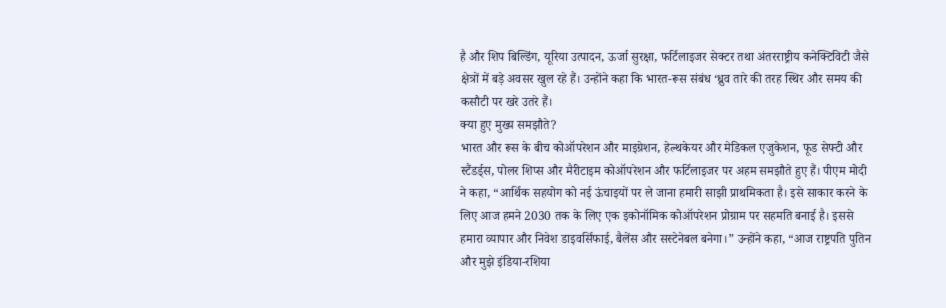है और शिप बिल्डिंग, यूरिया उत्पादन, ऊर्जा सुरक्षा, फर्टिलाइजर सेक्टर तथा अंतरराष्ट्रीय कनेक्टिविटी जैसे क्षेत्रों में बड़े अवसर खुल रहे हैं। उन्होंने कहा कि भारत-रूस संबंध ‘ध्रुव तारे की तरह स्थिर और समय की कसौटी पर खरे उतरे हैं।
क्या हुए मुख्य समझौते?
भारत और रूस के बीच कोऑपरेशन और माइग्रेशन, हेल्थकेयर और मेडिकल एजुकेशन, फूड सेफ्टी और स्टैंडर्ड्स, पोलर शिप्स और मैरीटाइम कोऑपरेशन और फर्टिलाइजर पर अहम समझौते हुए हैं। पीएम मोदी ने कहा, “आर्थिक सहयोग को नई ऊंचाइयों पर ले जाना हमारी साझी प्राथमिकता है। इसे साकार करने के लिए आज हमने 2030 तक के लिए एक इकोनॉमिक कोऑपरेशन प्रोग्राम पर सहमति बनाई है। इससे हमारा व्यापार और निवेश डाइवर्सिफाई, बैलेंस और सस्टेनेबल बनेगा।” उन्होंने कहा, “आज राष्ट्रपति पुतिन और मुझे इंडिया-रशिया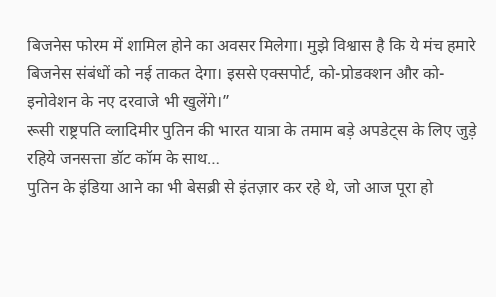बिजनेस फोरम में शामिल होने का अवसर मिलेगा। मुझे विश्वास है कि ये मंच हमारे बिजनेस संबंधों को नई ताकत देगा। इससे एक्सपोर्ट, को-प्रोडक्शन और को-इनोवेशन के नए दरवाजे भी खुलेंगे।”
रूसी राष्ट्रपति व्लादिमीर पुतिन की भारत यात्रा के तमाम बड़े अपडेट्स के लिए जुड़े रहिये जनसत्ता डॉट कॉम के साथ…
पुतिन के इंडिया आने का भी बेसब्री से इंतज़ार कर रहे थे, जो आज पूरा हो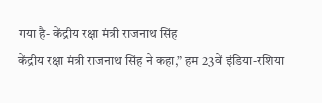गया है- केंद्रीय रक्षा मंत्री राजनाथ सिंह
केंद्रीय रक्षा मंत्री राजनाथ सिंह ने कहा,” हम 23वें इंडिया-रशिया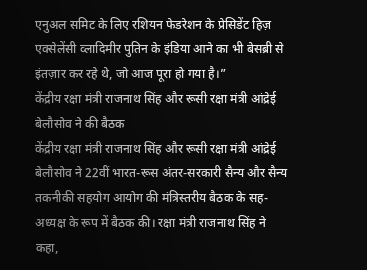एनुअल समिट के लिए रशियन फेडरेशन के प्रेसिडेंट हिज़ एक्सेलेंसी व्लादिमीर पुतिन के इंडिया आने का भी बेसब्री से इंतज़ार कर रहे थे, जो आज पूरा हो गया है।”
केंद्रीय रक्षा मंत्री राजनाथ सिंह और रूसी रक्षा मंत्री आंद्रेई बेलौसोव ने की बैठक
केंद्रीय रक्षा मंत्री राजनाथ सिंह और रूसी रक्षा मंत्री आंद्रेई बेलौसोव ने 22वीं भारत-रूस अंतर-सरकारी सैन्य और सैन्य तकनीकी सहयोग आयोग की मंत्रिस्तरीय बैठक के सह-अध्यक्ष के रूप में बैठक की। रक्षा मंत्री राजनाथ सिंह ने कहा,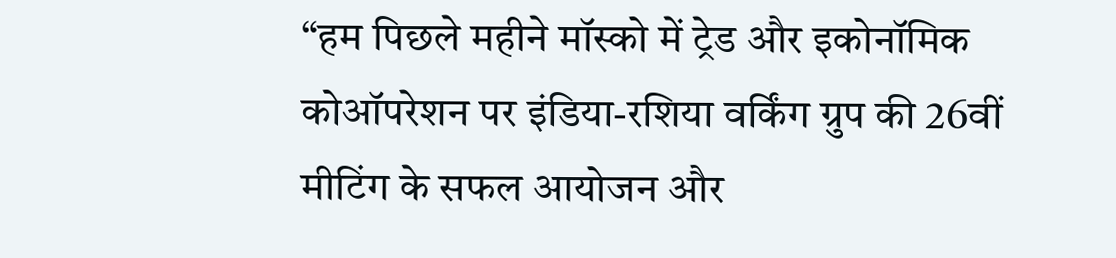“हम पिछले महीने मॉस्को में ट्रेड और इकोनॉमिक कोऑपरेशन पर इंडिया-रशिया वर्किंग ग्रुप की 26वीं मीटिंग के सफल आयोजन और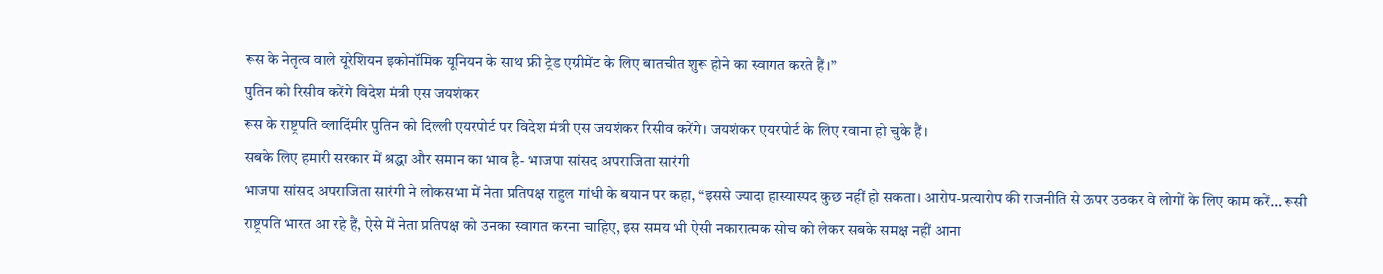रूस के नेतृत्व वाले यूरेशियन इकोनॉमिक यूनियन के साथ फ्री ट्रेड एग्रीमेंट के लिए बातचीत शुरू होने का स्वागत करते हैं।”
पुतिन को रिसीव करेंगे विदेश मंत्री एस जयशंकर
रूस के राष्ट्रपति व्लादिंमीर पुतिन को दिल्ली एयरपोर्ट पर विदेश मंत्री एस जयशंकर रिसीव करेंगे। जयशंकर एयरपोर्ट के लिए रवाना हो चुके हैं।
सबके लिए हमारी सरकार में श्रद्धा और समान का भाव है- भाजपा सांसद अपराजिता सारंगी
भाजपा सांसद अपराजिता सारंगी ने लोकसभा में नेता प्रतिपक्ष राहुल गांधी के बयान पर कहा, “इससे ज्यादा हास्यास्पद कुछ नहीं हो सकता। आरोप-प्रत्यारोप की राजनीति से ऊपर उठकर वे लोगों के लिए काम करें… रूसी राष्ट्रपति भारत आ रहे हैं, ऐसे में नेता प्रतिपक्ष को उनका स्वागत करना चाहिए, इस समय भी ऐसी नकारात्मक सोच को लेकर सबके समक्ष नहीं आना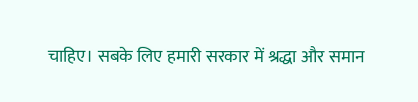चाहिए। सबके लिए हमारी सरकार में श्रद्धा और समान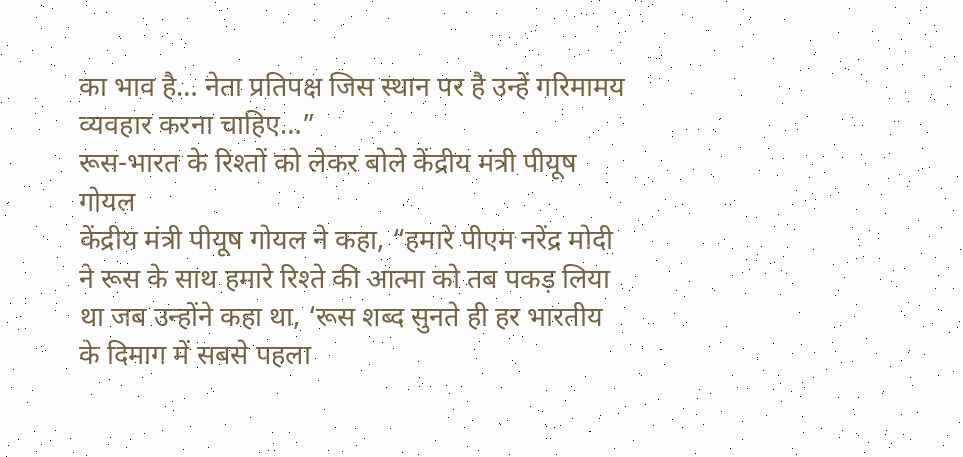का भाव है… नेता प्रतिपक्ष जिस स्थान पर है उन्हें गरिमामय व्यवहार करना चाहिए…”
रूस-भारत के रिश्तों को लेकर बोले केंद्रीय मंत्री पीयूष गोयल
केंद्रीय मंत्री पीयूष गोयल ने कहा, “हमारे पीएम नरेंद्र मोदी ने रूस के साथ हमारे रिश्ते की आत्मा को तब पकड़ लिया था जब उन्होंने कहा था, ‘रूस शब्द सुनते ही हर भारतीय के दिमाग में सबसे पहला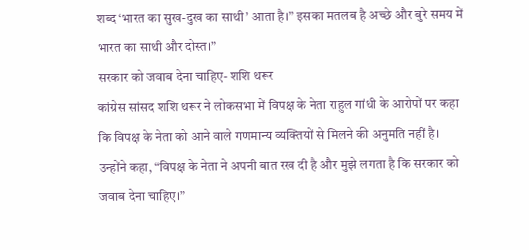शब्द ‘भारत का सुख-दुख का साथी’ आता है।” इसका मतलब है अच्छे और बुरे समय में भारत का साथी और दोस्त।”
सरकार को जवाब देना चाहिए- शशि थरूर
कांग्रेस सांसद शशि थरूर ने लोकसभा में विपक्ष के नेता राहुल गांधी के आरोपों पर कहा कि विपक्ष के नेता को आने वाले गणमान्य व्यक्तियों से मिलने की अनुमति नहीं है। उन्होंने कहा, “विपक्ष के नेता ने अपनी बात रख दी है और मुझे लगता है कि सरकार को जवाब देना चाहिए।”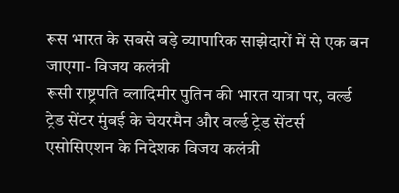रूस भारत के सबसे बड़े व्यापारिक साझेदारों में से एक बन जाएगा- विजय कलंत्री
रूसी राष्ट्रपति व्लादिमीर पुतिन की भारत यात्रा पर, वर्ल्ड ट्रेड सेंटर मुंबई के चेयरमैन और वर्ल्ड ट्रेड सेंटर्स एसोसिएशन के निदेशक विजय कलंत्री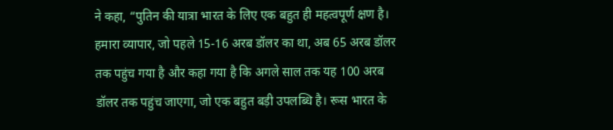ने कहा, “पुतिन की यात्रा भारत के लिए एक बहुत ही महत्वपूर्ण क्षण है। हमारा व्यापार, जो पहले 15-16 अरब डॉलर का था, अब 65 अरब डॉलर तक पहुंच गया है और कहा गया है कि अगले साल तक यह 100 अरब डॉलर तक पहुंच जाएगा, जो एक बहुत बड़ी उपलब्धि है। रूस भारत के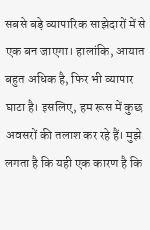सबसे बड़े व्यापारिक साझेदारों में से एक बन जाएगा। हालांकि, आयात बहुत अधिक है, फिर भी व्यापार घाटा है। इसलिए, हम रूस में कुछ अवसरों की तलाश कर रहे हैं। मुझे लगता है कि यही एक कारण है कि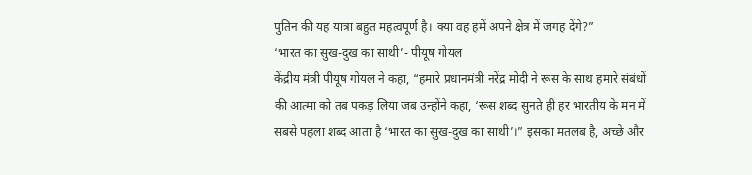पुतिन की यह यात्रा बहुत महत्वपूर्ण है। क्या वह हमें अपने क्षेत्र में जगह देंगे?”
‘भारत का सुख-दुख का साथी’- पीयूष गोयल
केंद्रीय मंत्री पीयूष गोयल ने कहा, “हमारे प्रधानमंत्री नरेंद्र मोदी ने रूस के साथ हमारे संबंधों की आत्मा को तब पकड़ लिया जब उन्होंने कहा, ‘रूस शब्द सुनते ही हर भारतीय के मन में सबसे पहला शब्द आता है ‘भारत का सुख-दुख का साथी’।” इसका मतलब है, अच्छे और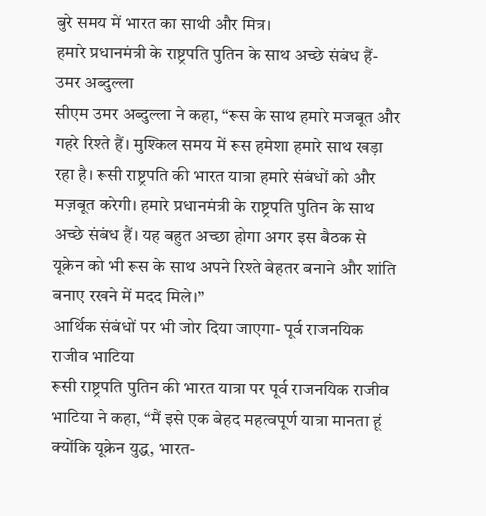बुरे समय में भारत का साथी और मित्र।
हमारे प्रधानमंत्री के राष्ट्रपति पुतिन के साथ अच्छे संबंध हैं- उमर अब्दुल्ला
सीएम उमर अब्दुल्ला ने कहा, “रूस के साथ हमारे मजबूत और गहरे रिश्ते हैं। मुश्किल समय में रूस हमेशा हमारे साथ खड़ा रहा है। रूसी राष्ट्रपति की भारत यात्रा हमारे संबंधों को और मज़बूत करेगी। हमारे प्रधानमंत्री के राष्ट्रपति पुतिन के साथ अच्छे संबंध हैं। यह बहुत अच्छा होगा अगर इस बैठक से यूक्रेन को भी रूस के साथ अपने रिश्ते बेहतर बनाने और शांति बनाए रखने में मदद मिले।”
आर्थिक संबंधों पर भी जोर दिया जाएगा- पूर्व राजनयिक राजीव भाटिया
रूसी राष्ट्रपति पुतिन की भारत यात्रा पर पूर्व राजनयिक राजीव भाटिया ने कहा, “मैं इसे एक बेहद महत्वपूर्ण यात्रा मानता हूं क्योंकि यूक्रेन युद्ध, भारत-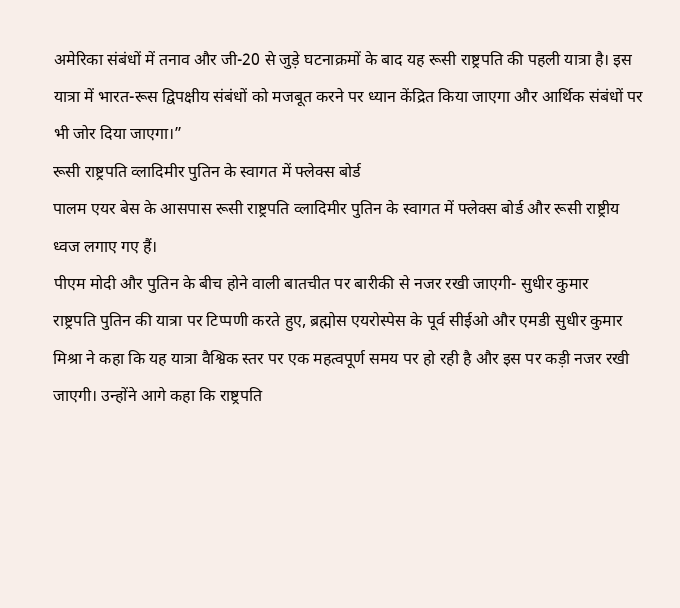अमेरिका संबंधों में तनाव और जी-20 से जुड़े घटनाक्रमों के बाद यह रूसी राष्ट्रपति की पहली यात्रा है। इस यात्रा में भारत-रूस द्विपक्षीय संबंधों को मजबूत करने पर ध्यान केंद्रित किया जाएगा और आर्थिक संबंधों पर भी जोर दिया जाएगा।”
रूसी राष्ट्रपति व्लादिमीर पुतिन के स्वागत में फ्लेक्स बोर्ड
पालम एयर बेस के आसपास रूसी राष्ट्रपति व्लादिमीर पुतिन के स्वागत में फ्लेक्स बोर्ड और रूसी राष्ट्रीय ध्वज लगाए गए हैं।
पीएम मोदी और पुतिन के बीच होने वाली बातचीत पर बारीकी से नजर रखी जाएगी- सुधीर कुमार
राष्ट्रपति पुतिन की यात्रा पर टिप्पणी करते हुए, ब्रह्मोस एयरोस्पेस के पूर्व सीईओ और एमडी सुधीर कुमार मिश्रा ने कहा कि यह यात्रा वैश्विक स्तर पर एक महत्वपूर्ण समय पर हो रही है और इस पर कड़ी नजर रखी जाएगी। उन्होंने आगे कहा कि राष्ट्रपति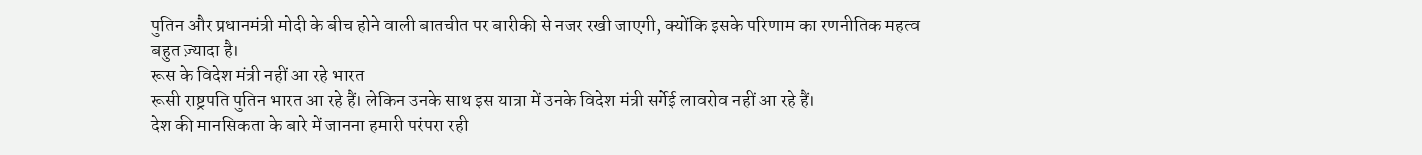पुतिन और प्रधानमंत्री मोदी के बीच होने वाली बातचीत पर बारीकी से नजर रखी जाएगी, क्योंकि इसके परिणाम का रणनीतिक महत्व बहुत ज़्यादा है।
रूस के विदेश मंत्री नहीं आ रहे भारत
रूसी राष्ट्रपति पुतिन भारत आ रहे हैं। लेकिन उनके साथ इस यात्रा में उनके विदेश मंत्री सर्गेई लावरोव नहीं आ रहे हैं।
देश की मानसिकता के बारे में जानना हमारी परंपरा रही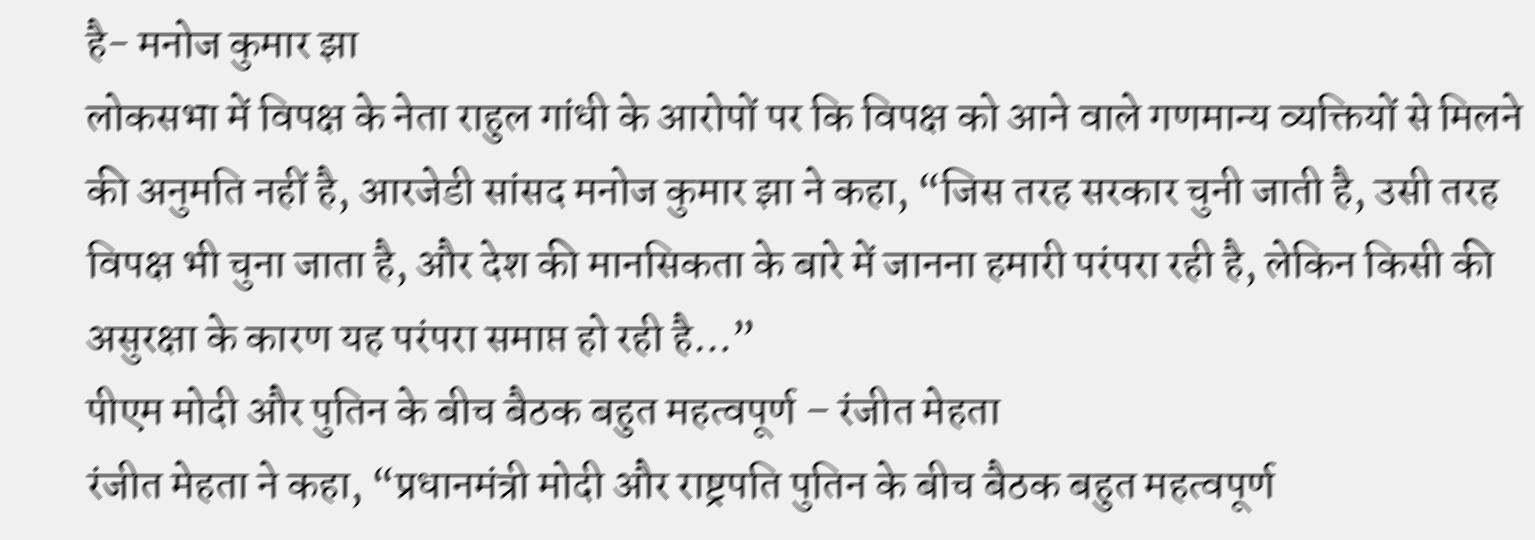है- मनोज कुमार झा
लोकसभा में विपक्ष के नेता राहुल गांधी के आरोपों पर कि विपक्ष को आने वाले गणमान्य व्यक्तियों से मिलने की अनुमति नहीं है, आरजेडी सांसद मनोज कुमार झा ने कहा, “जिस तरह सरकार चुनी जाती है, उसी तरह विपक्ष भी चुना जाता है, और देश की मानसिकता के बारे में जानना हमारी परंपरा रही है, लेकिन किसी की असुरक्षा के कारण यह परंपरा समाप्त हो रही है…”
पीएम मोदी और पुतिन के बीच बैठक बहुत महत्वपूर्ण – रंजीत मेहता
रंजीत मेहता ने कहा, “प्रधानमंत्री मोदी और राष्ट्रपति पुतिन के बीच बैठक बहुत महत्वपूर्ण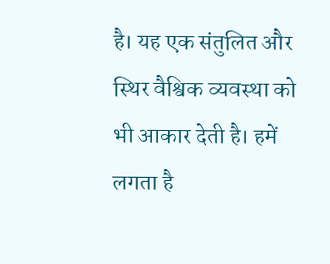है। यह एक संतुलित और स्थिर वैश्विक व्यवस्था को भी आकार देती है। हमें लगता है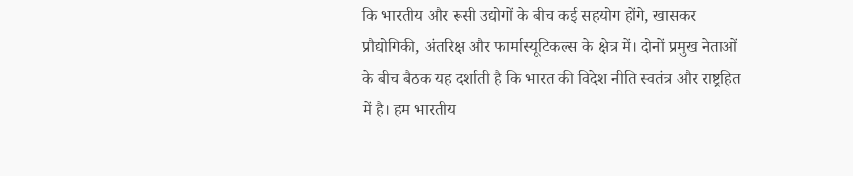कि भारतीय और रूसी उद्योगों के बीच कई सहयोग होंगे, खासकर प्रौद्योगिकी, अंतरिक्ष और फार्मास्यूटिकल्स के क्षेत्र में। दोनों प्रमुख नेताओं के बीच बैठक यह दर्शाती है कि भारत की विदेश नीति स्वतंत्र और राष्ट्रहित में है। हम भारतीय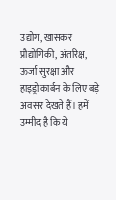उद्योग, खासकर प्रौद्योगिकी, अंतरिक्ष, ऊर्जा सुरक्षा और हाइड्रोकार्बन के लिए बड़े अवसर देखते हैं। हमें उम्मीद है कि ये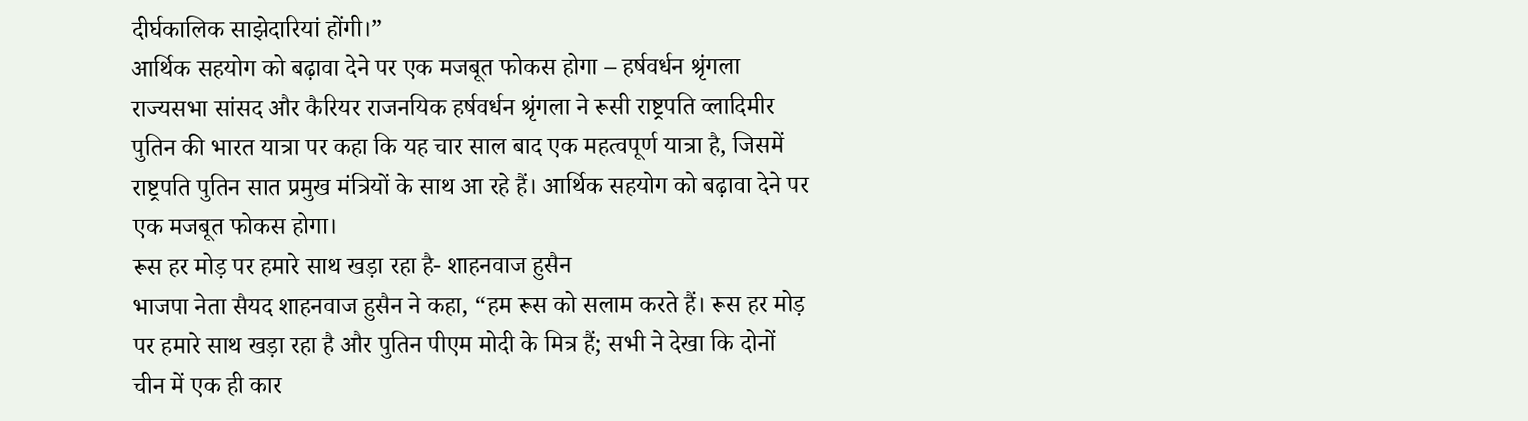दीर्घकालिक साझेदारियां होंगी।”
आर्थिक सहयोग को बढ़ावा देने पर एक मजबूत फोकस होगा – हर्षवर्धन श्रृंगला
राज्यसभा सांसद और कैरियर राजनयिक हर्षवर्धन श्रृंगला ने रूसी राष्ट्रपति व्लादिमीर पुतिन की भारत यात्रा पर कहा कि यह चार साल बाद एक महत्वपूर्ण यात्रा है, जिसमें राष्ट्रपति पुतिन सात प्रमुख मंत्रियों के साथ आ रहे हैं। आर्थिक सहयोग को बढ़ावा देने पर एक मजबूत फोकस होगा।
रूस हर मोड़ पर हमारे साथ खड़ा रहा है- शाहनवाज हुसैन
भाजपा नेता सैयद शाहनवाज हुसैन ने कहा, “हम रूस को सलाम करते हैं। रूस हर मोड़ पर हमारे साथ खड़ा रहा है और पुतिन पीएम मोदी के मित्र हैं; सभी ने देखा कि दोनों चीन में एक ही कार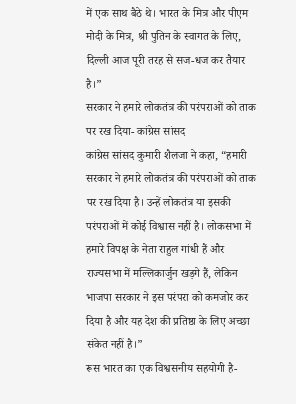में एक साथ बैठे थे। भारत के मित्र और पीएम मोदी के मित्र, श्री पुतिन के स्वागत के लिए, दिल्ली आज पूरी तरह से सज-धज कर तैयार है।”
सरकार ने हमारे लोकतंत्र की परंपराओं को ताक पर रख दिया- कांग्रेस सांसद
कांग्रेस सांसद कुमारी शैलजा ने कहा, “हमारी सरकार ने हमारे लोकतंत्र की परंपराओं को ताक पर रख दिया है। उन्हें लोकतंत्र या इसकी परंपराओं में कोई विश्वास नहीं है। लोकसभा में हमारे विपक्ष के नेता राहुल गांधी हैं और राज्यसभा में मल्लिकार्जुन खड़गे हैं, लेकिन भाजपा सरकार ने इस परंपरा को कमजोर कर दिया है और यह देश की प्रतिष्ठा के लिए अच्छा संकेत नहीं है।”
रूस भारत का एक विश्वसनीय सहयोगी है-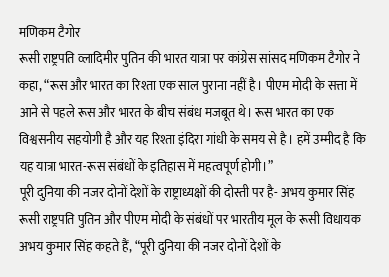मणिकम टैगोर
रूसी राष्ट्रपति व्लादिमीर पुतिन की भारत यात्रा पर कांग्रेस सांसद मणिकम टैगोर ने कहा, “रूस और भारत का रिश्ता एक साल पुराना नहीं है। पीएम मोदी के सत्ता में आने से पहले रूस और भारत के बीच संबंध मजबूत थे। रूस भारत का एक विश्वसनीय सहयोगी है और यह रिश्ता इंदिरा गांधी के समय से है। हमें उम्मीद है कि यह यात्रा भारत-रूस संबंधों के इतिहास में महत्वपूर्ण होगी।”
पूरी दुनिया की नजर दोनों देशों के राष्ट्राध्यक्षों की दोस्ती पर है- अभय कुमार सिंह
रूसी राष्ट्रपति पुतिन और पीएम मोदी के संबंधों पर भारतीय मूल के रूसी विधायक अभय कुमार सिंह कहते हैं, “पूरी दुनिया की नजर दोनों देशों के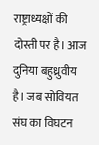राष्ट्राध्यक्षों की दोस्ती पर है। आज दुनिया बहुध्रुवीय है। जब सोवियत संघ का विघटन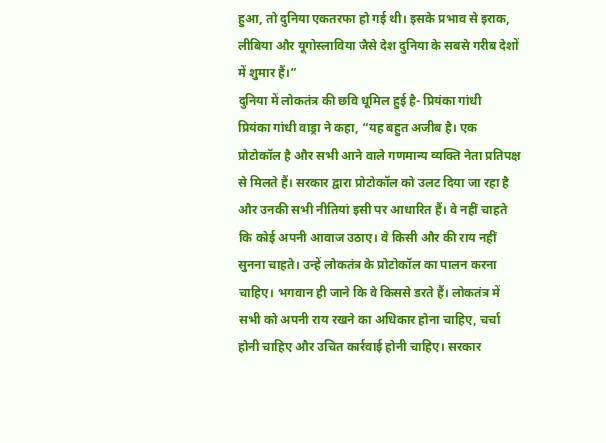हुआ, तो दुनिया एकतरफा हो गई थी। इसके प्रभाव से इराक, लीबिया और यूगोस्लाविया जैसे देश दुनिया के सबसे गरीब देशों में शुमार हैं।”
दुनिया में लोकतंत्र की छवि धूमिल हुई है- प्रियंका गांधी
प्रियंका गांधी वाड्रा ने कहा, “यह बहुत अजीब है। एक प्रोटोकॉल है और सभी आने वाले गणमान्य व्यक्ति नेता प्रतिपक्ष से मिलते हैं। सरकार द्वारा प्रोटोकॉल को उलट दिया जा रहा है और उनकी सभी नीतियां इसी पर आधारित हैं। वे नहीं चाहते कि कोई अपनी आवाज उठाए। वे किसी और की राय नहीं सुनना चाहते। उन्हें लोकतंत्र के प्रोटोकॉल का पालन करना चाहिए। भगवान ही जाने कि वे किससे डरते हैं। लोकतंत्र में सभी को अपनी राय रखने का अधिकार होना चाहिए, चर्चा होनी चाहिए और उचित कार्रवाई होनी चाहिए। सरकार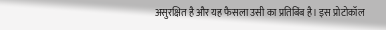असुरक्षित है और यह फैसला उसी का प्रतिबिंब है। इस प्रोटोकॉल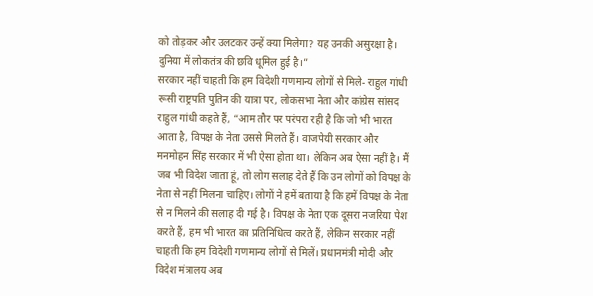को तोड़कर और उलटकर उन्हें क्या मिलेगा? यह उनकी असुरक्षा है। दुनिया में लोकतंत्र की छवि धूमिल हुई है।”
सरकार नहीं चाहती कि हम विदेशी गणमान्य लोगों से मिले- राहुल गांधी
रूसी राष्ट्रपति पुतिन की यात्रा पर, लोकसभा नेता और कांग्रेस सांसद राहुल गांधी कहते हैं, “आम तौर पर परंपरा रही है कि जो भी भारत आता है, विपक्ष के नेता उससे मिलते हैं। वाजपेयी सरकार और मनमोहन सिंह सरकार में भी ऐसा होता था। लेकिन अब ऐसा नहीं है। मैं जब भी विदेश जाता हूं, तो लोग सलाह देते हैं कि उन लोगों को विपक्ष के नेता से नहीं मिलना चाहिए। लोगों ने हमें बताया है कि हमें विपक्ष के नेता से न मिलने की सलाह दी गई है। विपक्ष के नेता एक दूसरा नजरिया पेश करते हैं, हम भी भारत का प्रतिनिधित्व करते हैं, लेकिन सरकार नहीं चाहती कि हम विदेशी गणमान्य लोगों से मिलें। प्रधानमंत्री मोदी और विदेश मंत्रालय अब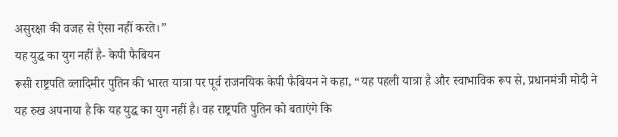असुरक्षा की वजह से ऐसा नहीं करते।”
यह युद्ध का युग नहीं है- केपी फैबियन
रूसी राष्ट्रपति व्लादिमीर पुतिन की भारत यात्रा पर पूर्व राजनयिक केपी फैबियन ने कहा, “यह पहली यात्रा है और स्वाभाविक रूप से, प्रधानमंत्री मोदी ने यह रुख अपनाया है कि यह युद्ध का युग नहीं है। वह राष्ट्रपति पुतिन को बताएंगे कि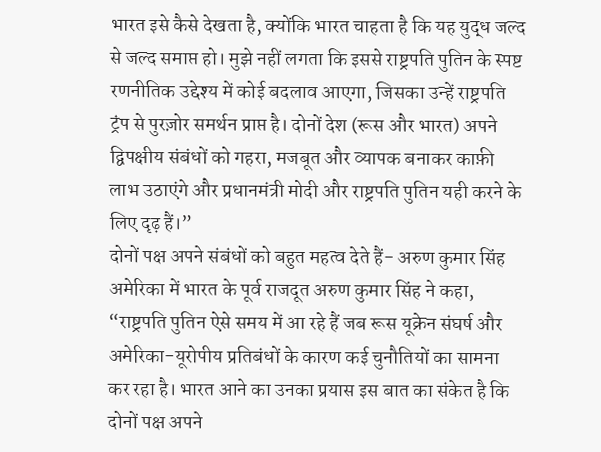भारत इसे कैसे देखता है, क्योंकि भारत चाहता है कि यह युद्ध जल्द से जल्द समाप्त हो। मुझे नहीं लगता कि इससे राष्ट्रपति पुतिन के स्पष्ट रणनीतिक उद्देश्य में कोई बदलाव आएगा, जिसका उन्हें राष्ट्रपति ट्रंप से पुरज़ोर समर्थन प्राप्त है। दोनों देश (रूस और भारत) अपने द्विपक्षीय संबंधों को गहरा, मजबूत और व्यापक बनाकर काफ़ी लाभ उठाएंगे और प्रधानमंत्री मोदी और राष्ट्रपति पुतिन यही करने के लिए दृढ़ हैं।”
दोनों पक्ष अपने संबंधों को बहुत महत्व देते हैं- अरुण कुमार सिंह
अमेरिका में भारत के पूर्व राजदूत अरुण कुमार सिंह ने कहा, “राष्ट्रपति पुतिन ऐसे समय में आ रहे हैं जब रूस यूक्रेन संघर्ष और अमेरिका-यूरोपीय प्रतिबंधों के कारण कई चुनौतियों का सामना कर रहा है। भारत आने का उनका प्रयास इस बात का संकेत है कि दोनों पक्ष अपने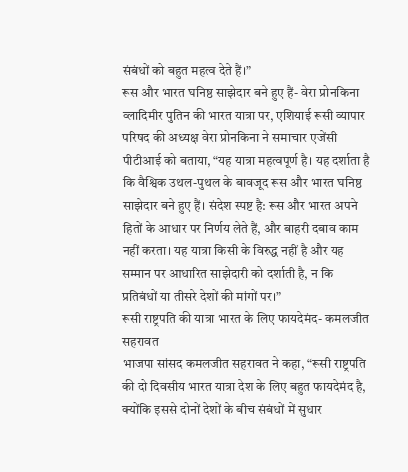संबंधों को बहुत महत्व देते हैं।”
रूस और भारत घनिष्ठ साझेदार बने हुए हैं- वेरा प्रोनकिना
व्लादिमीर पुतिन की भारत यात्रा पर, एशियाई रूसी व्यापार परिषद की अध्यक्ष वेरा प्रोनकिना ने समाचार एजेंसी पीटीआई को बताया, “यह यात्रा महत्वपूर्ण है। यह दर्शाता है कि वैश्विक उथल-पुथल के बावजूद रूस और भारत घनिष्ठ साझेदार बने हुए हैं। संदेश स्पष्ट है: रूस और भारत अपने हितों के आधार पर निर्णय लेते हैं, और बाहरी दबाव काम नहीं करता। यह यात्रा किसी के विरुद्ध नहीं है और यह सम्मान पर आधारित साझेदारी को दर्शाती है, न कि प्रतिबंधों या तीसरे देशों की मांगों पर।”
रूसी राष्ट्रपति की यात्रा भारत के लिए फायदेमंद- कमलजीत सहरावत
भाजपा सांसद कमलजीत सहरावत ने कहा, “रूसी राष्ट्रपति की दो दिवसीय भारत यात्रा देश के लिए बहुत फायदेमंद है, क्योंकि इससे दोनों देशों के बीच संबंधों में सुधार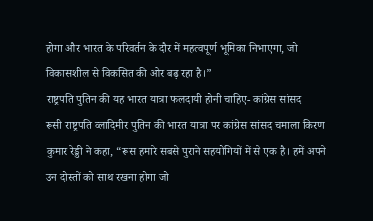होगा और भारत के परिवर्तन के दौर में महत्वपूर्ण भूमिका निभाएगा, जो विकासशील से विकसित की ओर बढ़ रहा है।”
राष्ट्रपति पुतिन की यह भारत यात्रा फलदायी होनी चाहिए- कांग्रेस सांसद
रूसी राष्ट्रपति व्लादिमीर पुतिन की भारत यात्रा पर कांग्रेस सांसद चमाला किरण कुमार रेड्डी ने कहा, “रूस हमारे सबसे पुराने सहयोगियों में से एक है। हमें अपने उन दोस्तों को साथ रखना होगा जो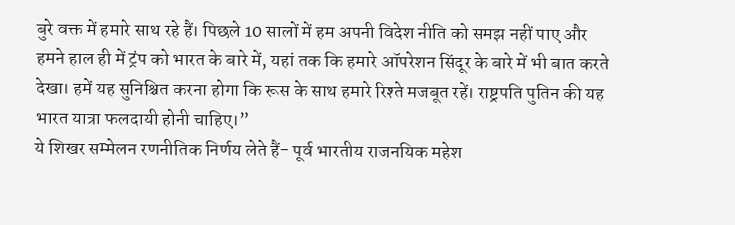बुरे वक्त में हमारे साथ रहे हैं। पिछले 10 सालों में हम अपनी विदेश नीति को समझ नहीं पाए और हमने हाल ही में ट्रंप को भारत के बारे में, यहां तक कि हमारे ऑपरेशन सिंदूर के बारे में भी बात करते देखा। हमें यह सुनिश्चित करना होगा कि रूस के साथ हमारे रिश्ते मजबूत रहें। राष्ट्रपति पुतिन की यह भारत यात्रा फलदायी होनी चाहिए।”
ये शिखर सम्मेलन रणनीतिक निर्णय लेते हैं- पूर्व भारतीय राजनयिक महेश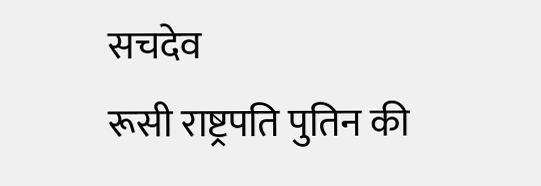सचदेव
रूसी राष्ट्रपति पुतिन की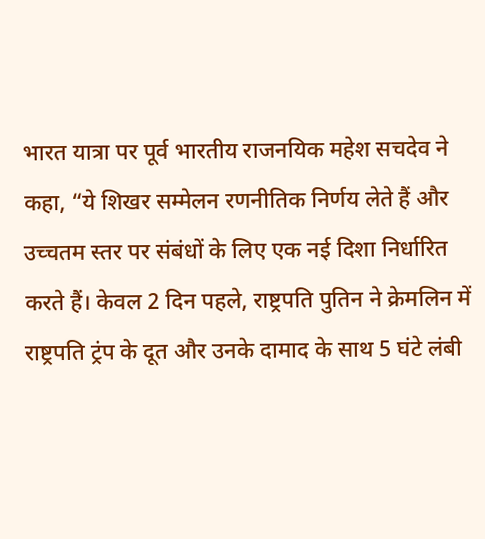भारत यात्रा पर पूर्व भारतीय राजनयिक महेश सचदेव ने कहा, “ये शिखर सम्मेलन रणनीतिक निर्णय लेते हैं और उच्चतम स्तर पर संबंधों के लिए एक नई दिशा निर्धारित करते हैं। केवल 2 दिन पहले, राष्ट्रपति पुतिन ने क्रेमलिन में राष्ट्रपति ट्रंप के दूत और उनके दामाद के साथ 5 घंटे लंबी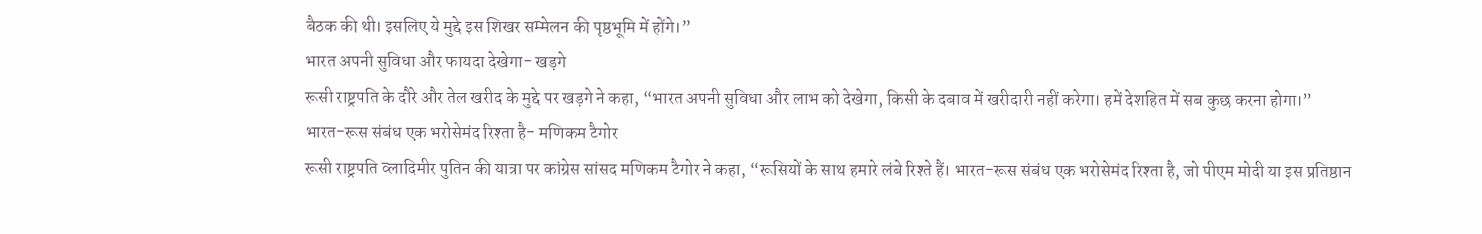बैठक की थी। इसलिए ये मुद्दे इस शिखर सम्मेलन की पृष्ठभूमि में होंगे।”
भारत अपनी सुविधा और फायदा देखेगा- खड़गे
रूसी राष्ट्रपति के दौरे और तेल खरीद के मुद्दे पर खड़गे ने कहा, “भारत अपनी सुविधा और लाभ को देखेगा, किसी के दबाव में खरीदारी नहीं करेगा। हमें देशहित में सब कुछ करना होगा।”
भारत-रूस संबंध एक भरोसेमंद रिश्ता है- मणिकम टैगोर
रूसी राष्ट्रपति व्लादिमीर पुतिन की यात्रा पर कांग्रेस सांसद मणिकम टैगोर ने कहा, “रूसियों के साथ हमारे लंबे रिश्ते हैं। भारत-रूस संबंध एक भरोसेमंद रिश्ता है, जो पीएम मोदी या इस प्रतिष्ठान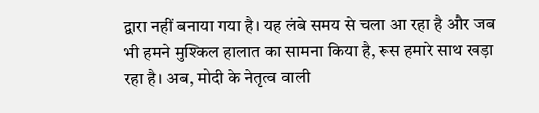द्वारा नहीं बनाया गया है। यह लंबे समय से चला आ रहा है और जब भी हमने मुश्किल हालात का सामना किया है, रूस हमारे साथ खड़ा रहा है। अब, मोदी के नेतृत्व वाली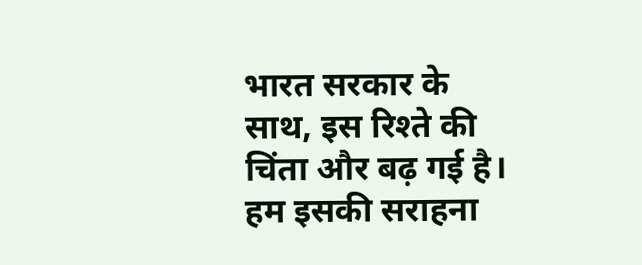भारत सरकार के साथ, इस रिश्ते की चिंता और बढ़ गई है। हम इसकी सराहना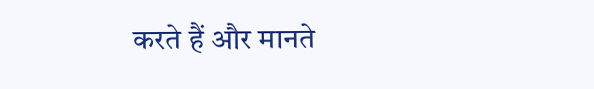करते हैं और मानते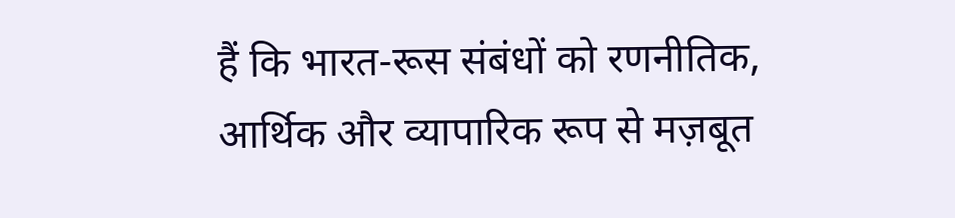हैं कि भारत-रूस संबंधों को रणनीतिक, आर्थिक और व्यापारिक रूप से मज़बूत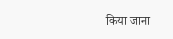किया जाना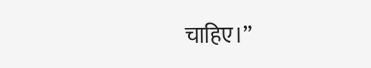चाहिए।”